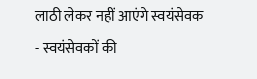लाठी लेकर नहीं आएंगे स्वयंसेवक
- स्वयंसेवकों की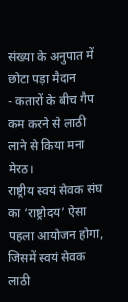संख्या के अनुपात में छोटा पड़ा मैदान
- कतारों के बीच गैप कम करने से लाठी लाने से किया मना
मेरठ।
राष्ट्रीय स्वयं सेवक संघ का ‘राष्ट्रोदय’ ऐसा पहला आयोजन होगा, जिसमें स्वयं सेवक लाठी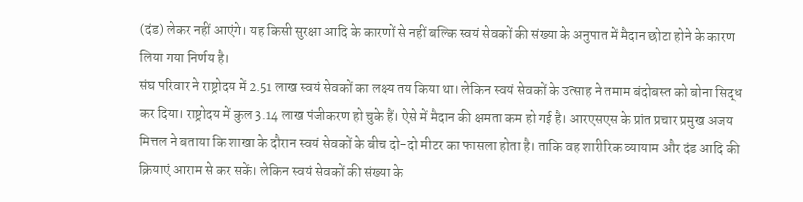(दंड) लेकर नहीं आएंगे। यह किसी सुरक्षा आदि के कारणों से नहीं बल्कि स्वयं सेवकों की संख्या के अनुपात में मैदान छोटा होने के कारण लिया गया निर्णय है।
संघ परिवार ने राष्ट्रोदय में 2.51 लाख स्वयं सेवकों का लक्ष्य तय किया था। लेकिन स्वयं सेवकों के उत्साह ने तमाम बंदोबस्त को बोना सिद्ध कर दिया। राष्ट्रोदय में कुल 3.14 लाख पंजीकरण हो चुके हैं। ऐसे में मैदान की क्षमता कम हो गई है। आरएसएस के प्रांत प्रचार प्रमुख अजय मित्तल ने बताया कि शाखा के दौरान स्वयं सेवकों के बीच दो-दो मीटर का फासला होता है। ताकि वह शारीरिक व्यायाम और दंड आदि की क्रियाएं आराम से कर सकें। लेकिन स्वयं सेवकों की संख्या के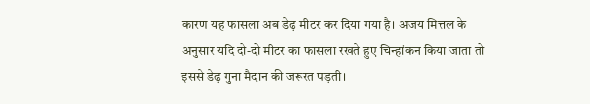कारण यह फासला अब डेढ़ मीटर कर दिया गया है। अजय मित्तल के अनुसार यदि दो-दो मीटर का फासला रखते हुए चिन्हांकन किया जाता तो इससे डेढ़ गुना मैदान की जरूरत पड़ती।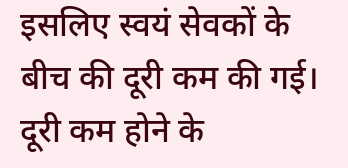इसलिए स्वयं सेवकों के बीच की दूरी कम की गई। दूरी कम होने के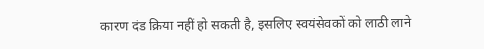कारण दंड क्रिया नहीं हो सकती है, इसलिए स्वयंसेवकों को लाठी लाने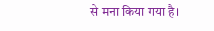से मना किया गया है।